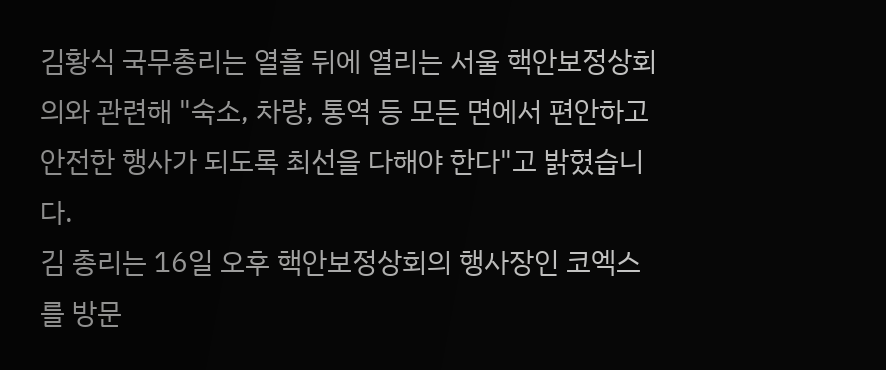김황식 국무총리는 열흘 뒤에 열리는 서울 핵안보정상회의와 관련해 "숙소, 차량, 통역 등 모든 면에서 편안하고 안전한 행사가 되도록 최선을 다해야 한다"고 밝혔습니다.
김 총리는 16일 오후 핵안보정상회의 행사장인 코엑스를 방문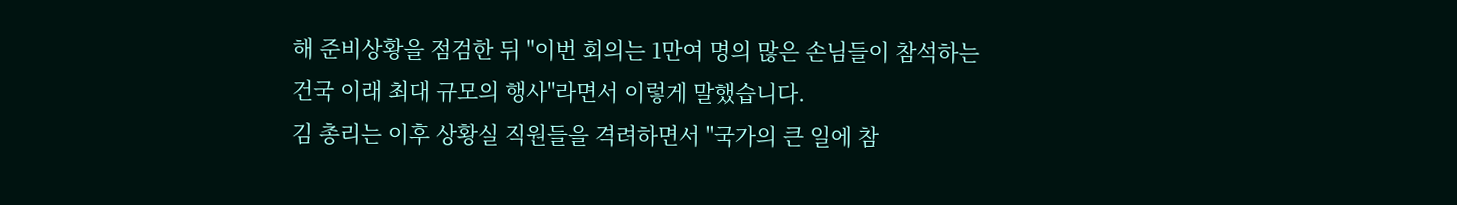해 준비상황을 점검한 뒤 "이번 회의는 1만여 명의 많은 손님들이 참석하는 건국 이래 최대 규모의 행사"라면서 이렇게 말했습니다.
김 총리는 이후 상황실 직원들을 격려하면서 "국가의 큰 일에 참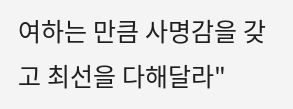여하는 만큼 사명감을 갖고 최선을 다해달라"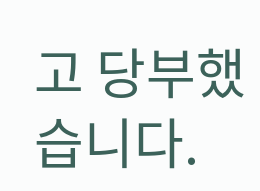고 당부했습니다.